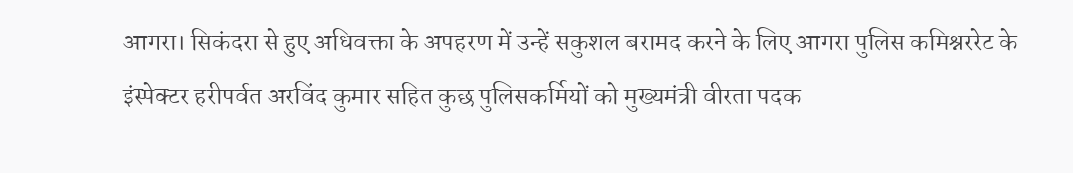आगरा। सिकंदरा से हुए अधिवक्ता के अपहरण में उन्हें सकुशल बरामद करने के लिए आगरा पुलिस कमिश्नररेट के इंस्पेक्टर हरीपर्वत अरविंद कुमार सहित कुछ पुलिसकर्मियों को मुख्यमंत्री वीरता पदक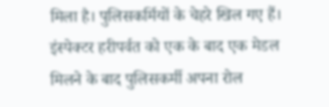मिला है। पुलिसकर्मियों के चेहरे खिल गए हैं। इंस्पेक्टर हरीपर्वत को एक के बाद एक मेडल मिलने के बाद पुलिसकर्मी अपना रोल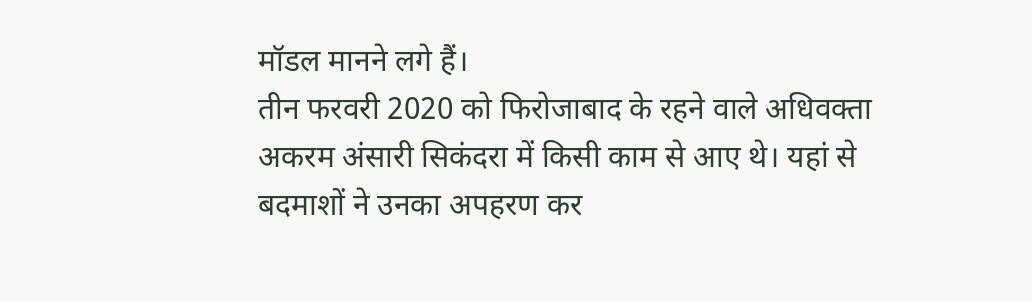मॉडल मानने लगे हैं।
तीन फरवरी 2020 को फिरोजाबाद के रहने वाले अधिवक्ता अकरम अंसारी सिकंदरा में किसी काम से आए थे। यहां से बदमाशों ने उनका अपहरण कर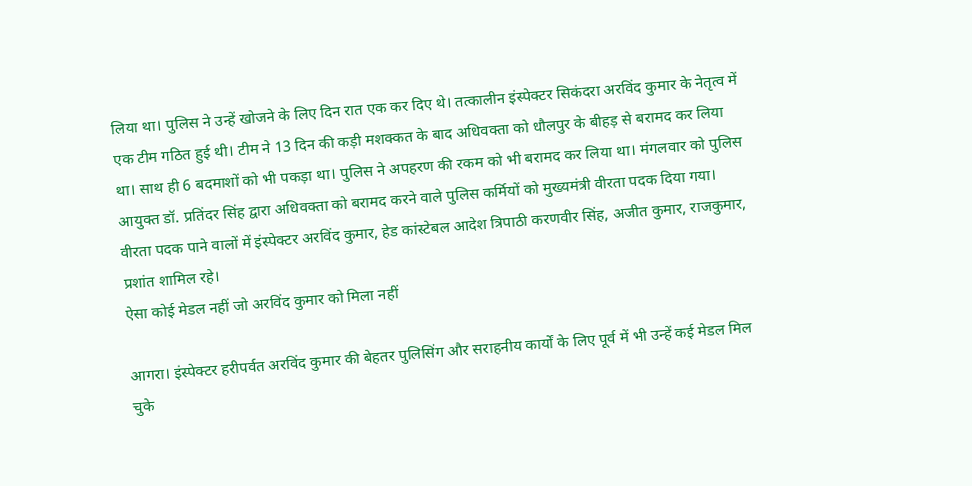लिया था। पुलिस ने उन्हें खोजने के लिए दिन रात एक कर दिए थे। तत्कालीन इंस्पेक्टर सिकंदरा अरविंद कुमार के नेतृत्व में एक टीम गठित हुई थी। टीम ने 13 दिन की कड़ी मशक्कत के बाद अधिवक्ता को धौलपुर के बीहड़ से बरामद कर लिया था। साथ ही 6 बदमाशों को भी पकड़ा था। पुलिस ने अपहरण की रकम को भी बरामद कर लिया था। मंगलवार को पुलिस आयुक्त डॉ. प्रतिंदर सिंह द्वारा अधिवक्ता को बरामद करने वाले पुलिस कर्मियों को मुख्यमंत्री वीरता पदक दिया गया। वीरता पदक पाने वालों में इंस्पेक्टर अरविंद कुमार, हेड कांस्टेबल आदेश त्रिपाठी करणवीर सिंह, अजीत कुमार, राजकुमार, प्रशांत शामिल रहे।
ऐसा कोई मेडल नहीं जो अरविंद कुमार को मिला नहीं

आगरा। इंस्पेक्टर हरीपर्वत अरविंद कुमार की बेहतर पुलिसिंग और सराहनीय कार्यों के लिए पूर्व में भी उन्हें कई मेडल मिल चुके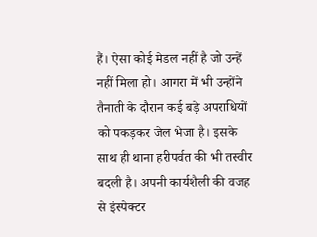हैं। ऐसा कोई मेडल नहीं है जो उन्हें नहीं मिला हो। आगरा में भी उन्होंने तैनाती के दौरान कई बड़े अपराधियों को पकड़कर जेल भेजा है। इसके साथ ही थाना हरीपर्वत की भी तस्वीर बदली है। अपनी कार्यशैली की वजह से इंस्पेक्टर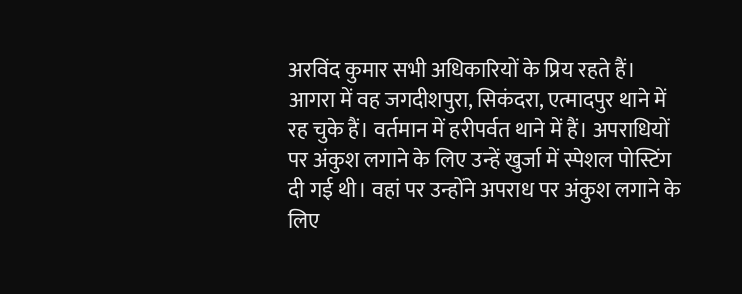अरविंद कुमार सभी अधिकारियों के प्रिय रहते हैं। आगरा में वह जगदीशपुरा, सिकंदरा, एत्मादपुर थाने में रह चुके हैं। वर्तमान में हरीपर्वत थाने में हैं। अपराधियों पर अंकुश लगाने के लिए उन्हें खुर्जा में स्पेशल पोस्टिंग दी गई थी। वहां पर उन्होंने अपराध पर अंकुश लगाने के लिए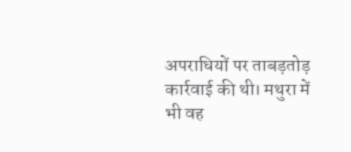अपराधियों पर ताबड़तोड़ कार्रवाई की थी। मथुरा में भी वह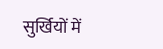सुर्खियों में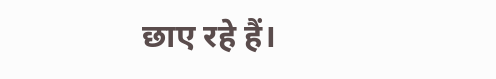छाए रहे हैं।